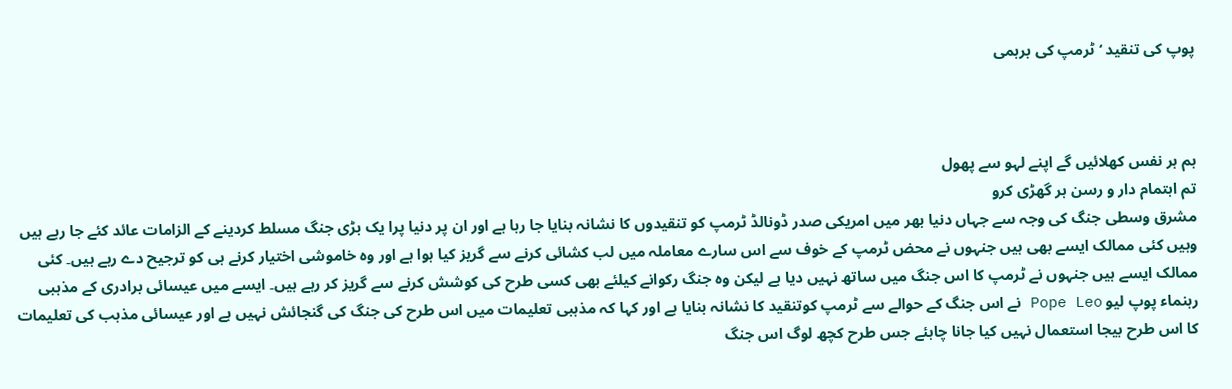پوپ کی تنقید ‘ ٹرمپ کی برہمی



ہم ہر نفس کھلائیں گے اپنے لہو سے پھول
تم اہتمام دار و رسن ہر گھڑی کرو
مشرق وسطی جنگ کی وجہ سے جہاں دنیا بھر میں امریکی صدر ڈونالڈ ٹرمپ کو تنقیدوں کا نشانہ بنایا جا رہا ہے اور ان پر دنیا پرا یک بڑی جنگ مسلط کردینے کے الزامات عائد کئے جا رہے ہیں وہیں کئی ممالک ایسے بھی ہیں جنہوں نے محض ٹرمپ کے خوف سے اس سارے معاملہ میں لب کشائی کرنے سے گریز کیا ہوا ہے اور وہ خاموشی اختیار کرنے ہی کو ترجیح دے رہے ہیں۔ کئی ممالک ایسے ہیں جنہوں نے ٹرمپ کا اس جنگ میں ساتھ نہیں دیا ہے لیکن وہ جنگ رکوانے کیلئے بھی کسی طرح کی کوشش کرنے سے گریز کر رہے ہیں۔ ایسے میں عیسائی برادری کے مذہبی رہنماء پوپ لیو Pope Leo نے اس جنگ کے حوالے سے ٹرمپ کوتنقید کا نشانہ بنایا ہے اور کہا کہ مذہبی تعلیمات میں اس طرح کی جنگ کی گنجائش نہیں ہے اور عیسائی مذہب کی تعلیمات کا اس طرح بیجا استعمال نہیں کیا جانا چاہئے جس طرح کچھ لوگ اس جنگ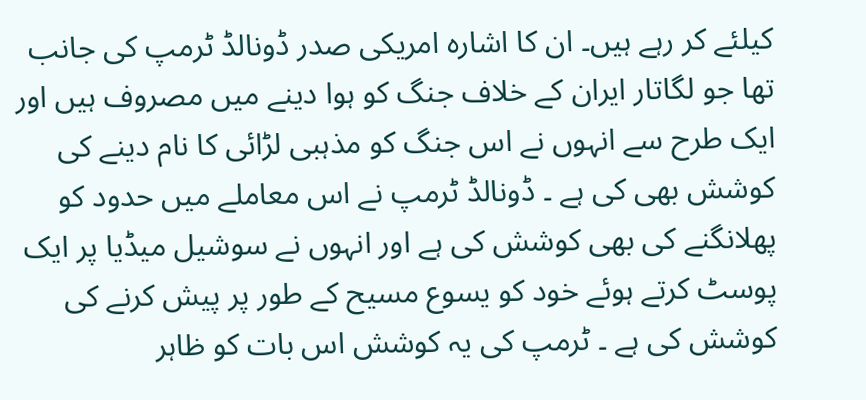کیلئے کر رہے ہیں۔ ان کا اشارہ امریکی صدر ڈونالڈ ٹرمپ کی جانب تھا جو لگاتار ایران کے خلاف جنگ کو ہوا دینے میں مصروف ہیں اور ایک طرح سے انہوں نے اس جنگ کو مذہبی لڑائی کا نام دینے کی کوشش بھی کی ہے ۔ ڈونالڈ ٹرمپ نے اس معاملے میں حدود کو پھلانگنے کی بھی کوشش کی ہے اور انہوں نے سوشیل میڈیا پر ایک پوسٹ کرتے ہوئے خود کو یسوع مسیح کے طور پر پیش کرنے کی کوشش کی ہے ۔ ٹرمپ کی یہ کوشش اس بات کو ظاہر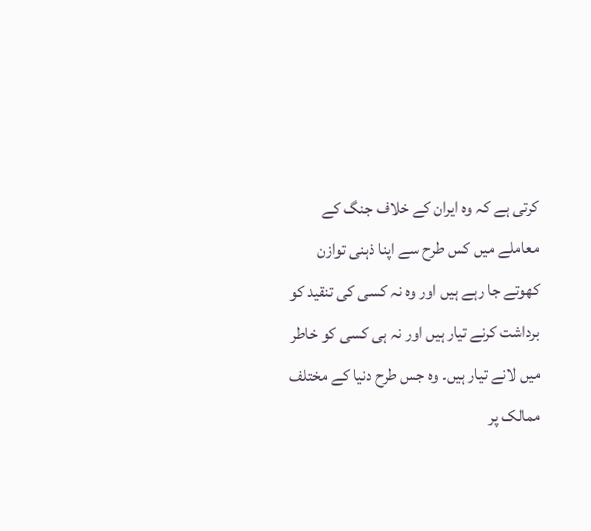کرتی ہے کہ وہ ایران کے خلاف جنگ کے معاملے میں کس طرح سے اپنا ذہنی توازن کھوتے جا رہے ہیں اور وہ نہ کسی کی تنقید کو برداشت کرنے تیار ہیں اور نہ ہی کسی کو خاطر میں لانے تیار ہیں۔ وہ جس طرح دنیا کے مختلف ممالک پر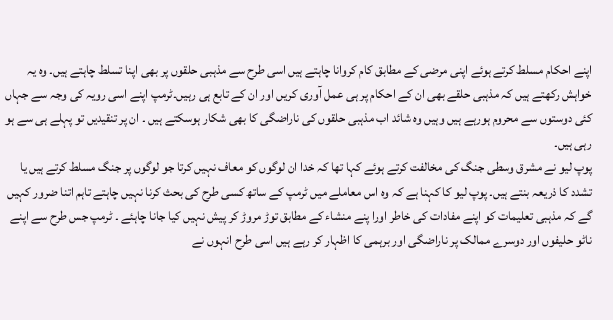اپنے احکام مسلط کرتے ہوئے اپنی مرضی کے مطابق کام کروانا چاہتے ہیں اسی طرح سے مذہبی حلقوں پر بھی اپنا تسلط چاہتے ہیں۔ وہ یہ خواہش رکھتے ہیں کہ مذہبی حلقے بھی ان کے احکام پر ہی عمل آوری کریں اور ان کے تابع ہی رہیں۔ٹرمپ اپنے اسی رویہ کی وجہ سے جہاں کئی دوستوں سے محروم ہورہے ہیں وہیں وہ شائد اب مذہبی حلقوں کی ناراضگی کا بھی شکار ہوسکتے ہیں ۔ ان پر تنقیدیں تو پہلے ہی سے ہو رہی ہیں۔
پوپ لیو نے مشرق وسطی جنگ کی مخالفت کرتے ہوئے کہا تھا کہ خدا ان لوگوں کو معاف نہیں کرتا جو لوگوں پر جنگ مسلط کرتے ہیں یا تشدد کا ذریعہ بنتے ہیں۔ پوپ لیو کا کہنا ہے کہ وہ اس معاملے میں ٹرمپ کے ساتھ کسی طرح کی بحث کرنا نہیں چاہتے تاہم اتنا ضرور کہیں گے کہ مذہبی تعلیمات کو اپنے مفادات کی خاطر اورا پنے منشاء کے مطابق توڑ مروڑ کر پیش نہیں کیا جانا چاہئے ۔ ٹرمپ جس طرح سے اپنے ناٹو حلیفوں اور دوسرے ممالک پر ناراضگی اور برہمی کا اظہار کر رہے ہیں اسی طرح انہوں نے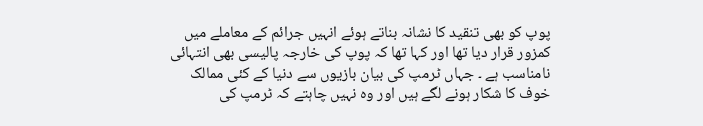پوپ کو بھی تنقید کا نشانہ بناتے ہوئے انہیں جرائم کے معاملے میں کمزور قرار دیا تھا اور کہا تھا کہ پوپ کی خارجہ پالیسی بھی انتہائی نامناسب ہے ۔ جہاں ٹرمپ کی بیان بازیوں سے دنیا کے کئی ممالک خوف کا شکار ہونے لگے ہیں اور وہ نہیں چاہتے کہ ٹرمپ کی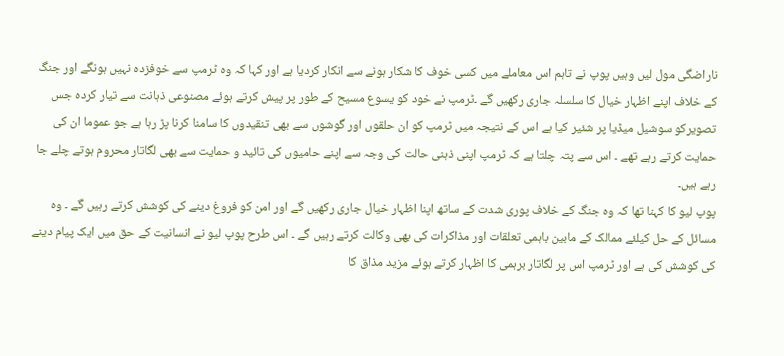ناراضگی مول لیں وہیں پوپ نے تاہم اس معاملے میں کسی خوف کا شکار ہونے سے انکار کردیا ہے اور کہا کہ وہ ٹرمپ سے خوفزدہ نہیں ہونگے اور جنگ کے خلاف اپنے اظہار خیال کا سلسلہ جاری رکھیں گے ۔ٹرمپ نے خود کو یسوع مسیح کے طور پر پیش کرتے ہوئے مصنوعی ذہانت سے تیار کردہ جس تصویرکو سوشیل میڈیا پر شئیر کیا ہے اس کے نتیجہ میں ٹرمپ کو ان حلقوں اور گوشوں سے بھی تنقیدوں کا سامنا کرنا پڑ رہا ہے جو عموما ان کی حمایت کرتے رہے تھے ۔ اس سے پتہ چلتا ہے کہ ٹرمپ اپنی ذہنی حالت کی وجہ سے اپنے حامیوں کی تائید و حمایت سے بھی لگاتار محروم ہوتے چلے جا رہے ہیں۔
پوپ لیو کا کہنا تھا کہ وہ جنگ کے خلاف پوری شدت کے ساتھ اپنا اظہار خیال جاری رکھیں گے اور امن کو فروغ دینے کی کوشش کرتے رہیں گے ۔ وہ مسائل کے حل کیلئے ممالک کے مابین باہمی تعلقات اور مذاکرات کی بھی وکالت کرتے رہیں گے ۔ اس طرح پوپ لیو نے انسانیت کے حق میں ایک پیام دینے کی کوشش کی ہے اور ٹرمپ اس پر لگاتار برہمی کا اظہار کرتے ہوئے مزید مذاق کا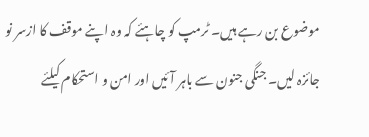موضوع بن رہے ہیں۔ ٹرمپ کو چاہئے کہ وہ اپنے موقف کا ازسر نو جائزہ لیں۔ جنگی جنون سے باہر آئیں اور امن و استحکام کیلئے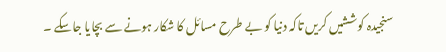سنجیدہ کوششیں کریں تاکہ دنیا کو بے طرح مسائل کا شکار ہونے سے بچایا جاسکے ۔